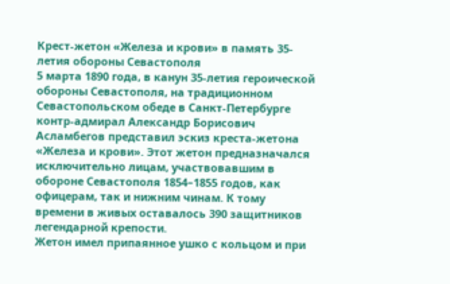Крест-жетон «Железа и крови» в память 35-летия обороны Севастополя
5 марта 1890 года, в канун 35-летия героической обороны Севастополя, на традиционном Севастопольском обеде в Санкт-Петербурге контр-адмирал Александр Борисович Асламбегов представил эскиз креста-жетона «Железа и крови». Этот жетон предназначался исключительно лицам, участвовавшим в обороне Севастополя 1854–1855 годов, как офицерам, так и нижним чинам. К тому времени в живых оставалось 390 защитников легендарной крепости.
Жетон имел припаянное ушко с кольцом и при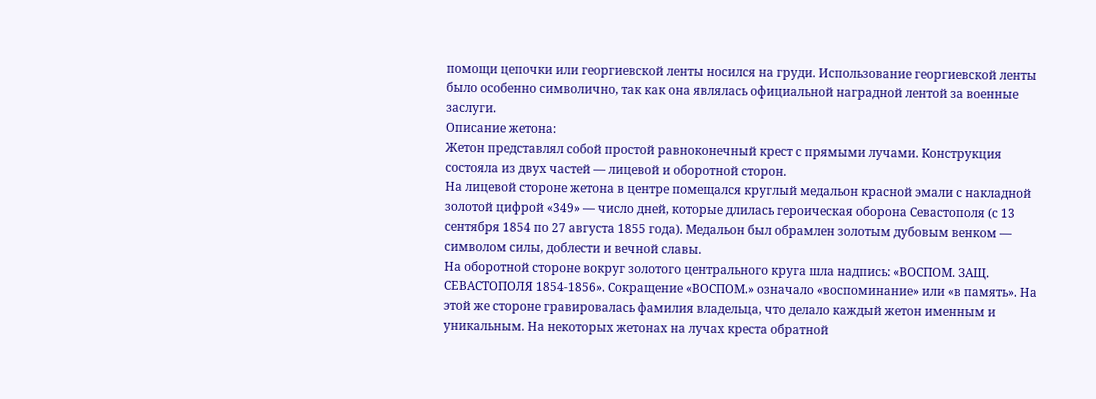помощи цепочки или георгиевской ленты носился на груди. Использование георгиевской ленты было особенно символично, так как она являлась официальной наградной лентой за военные заслуги.
Описание жетона:
Жетон представлял собой простой равноконечный крест с прямыми лучами. Конструкция состояла из двух частей — лицевой и оборотной сторон.
На лицевой стороне жетона в центре помещался круглый медальон красной эмали с накладной золотой цифрой «349» — число дней, которые длилась героическая оборона Севастополя (с 13 сентября 1854 по 27 августа 1855 года). Медальон был обрамлен золотым дубовым венком — символом силы, доблести и вечной славы.
На оборотной стороне вокруг золотого центрального круга шла надпись: «ВОСПОМ. ЗАЩ. СЕВАСТОПОЛЯ 1854-1856». Сокращение «ВОСПОМ.» означало «воспоминание» или «в память». На этой же стороне гравировалась фамилия владельца, что делало каждый жетон именным и уникальным. На некоторых жетонах на лучах креста обратной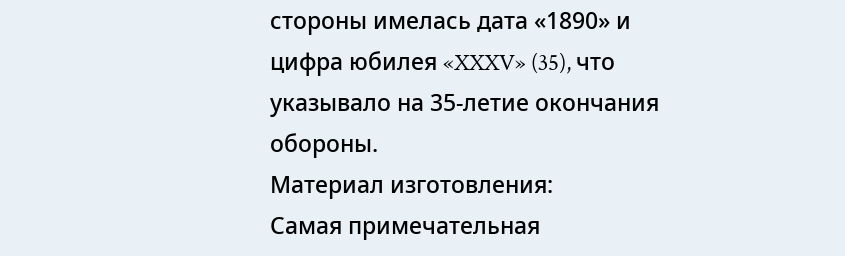стороны имелась дата «1890» и цифра юбилея «XXXV» (35), что указывало на 35-летие окончания обороны.
Материал изготовления:
Самая примечательная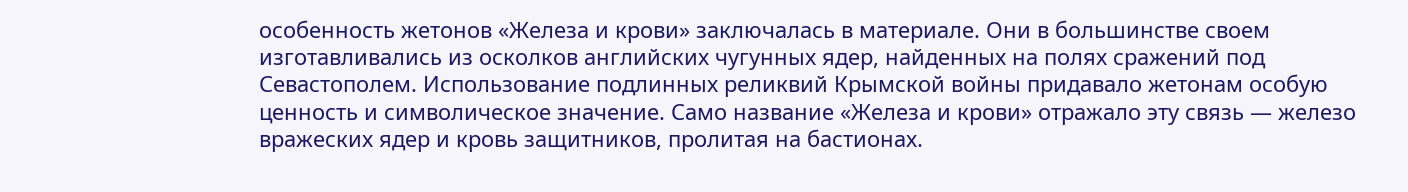особенность жетонов «Железа и крови» заключалась в материале. Они в большинстве своем изготавливались из осколков английских чугунных ядер, найденных на полях сражений под Севастополем. Использование подлинных реликвий Крымской войны придавало жетонам особую ценность и символическое значение. Само название «Железа и крови» отражало эту связь — железо вражеских ядер и кровь защитников, пролитая на бастионах.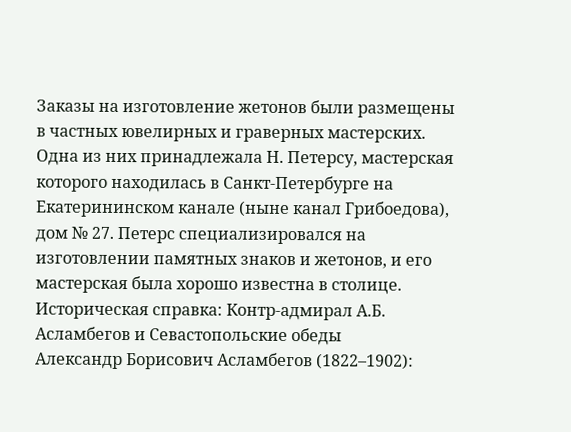Заказы на изготовление жетонов были размещены в частных ювелирных и граверных мастерских. Одна из них принадлежала Н. Петерсу, мастерская которого находилась в Санкт-Петербурге на Екатерининском канале (ныне канал Грибоедова), дом № 27. Петерс специализировался на изготовлении памятных знаков и жетонов, и его мастерская была хорошо известна в столице.
Историческая справка: Контр-адмирал А.Б. Асламбегов и Севастопольские обеды
Александр Борисович Асламбегов (1822–1902):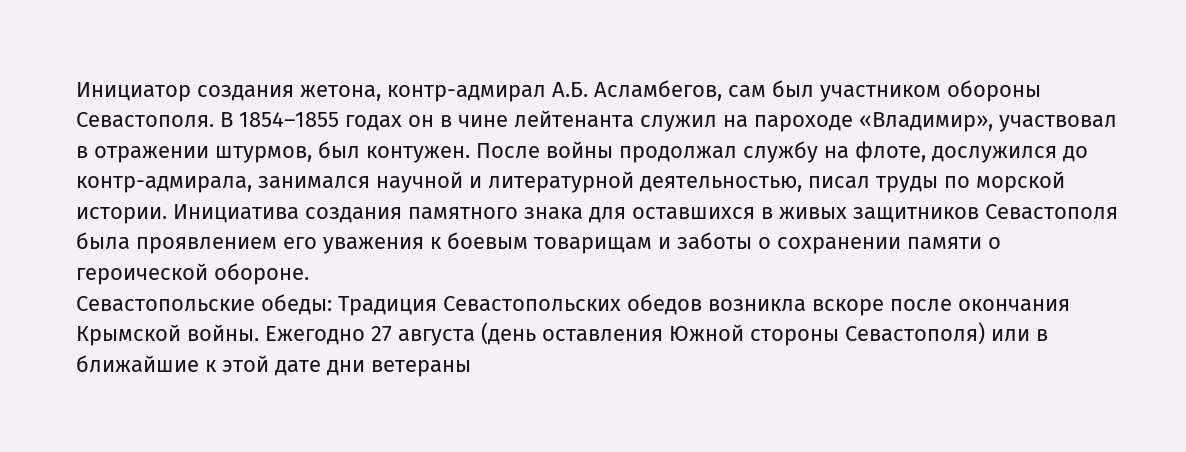Инициатор создания жетона, контр-адмирал А.Б. Асламбегов, сам был участником обороны Севастополя. В 1854–1855 годах он в чине лейтенанта служил на пароходе «Владимир», участвовал в отражении штурмов, был контужен. После войны продолжал службу на флоте, дослужился до контр-адмирала, занимался научной и литературной деятельностью, писал труды по морской истории. Инициатива создания памятного знака для оставшихся в живых защитников Севастополя была проявлением его уважения к боевым товарищам и заботы о сохранении памяти о героической обороне.
Севастопольские обеды: Традиция Севастопольских обедов возникла вскоре после окончания Крымской войны. Ежегодно 27 августа (день оставления Южной стороны Севастополя) или в ближайшие к этой дате дни ветераны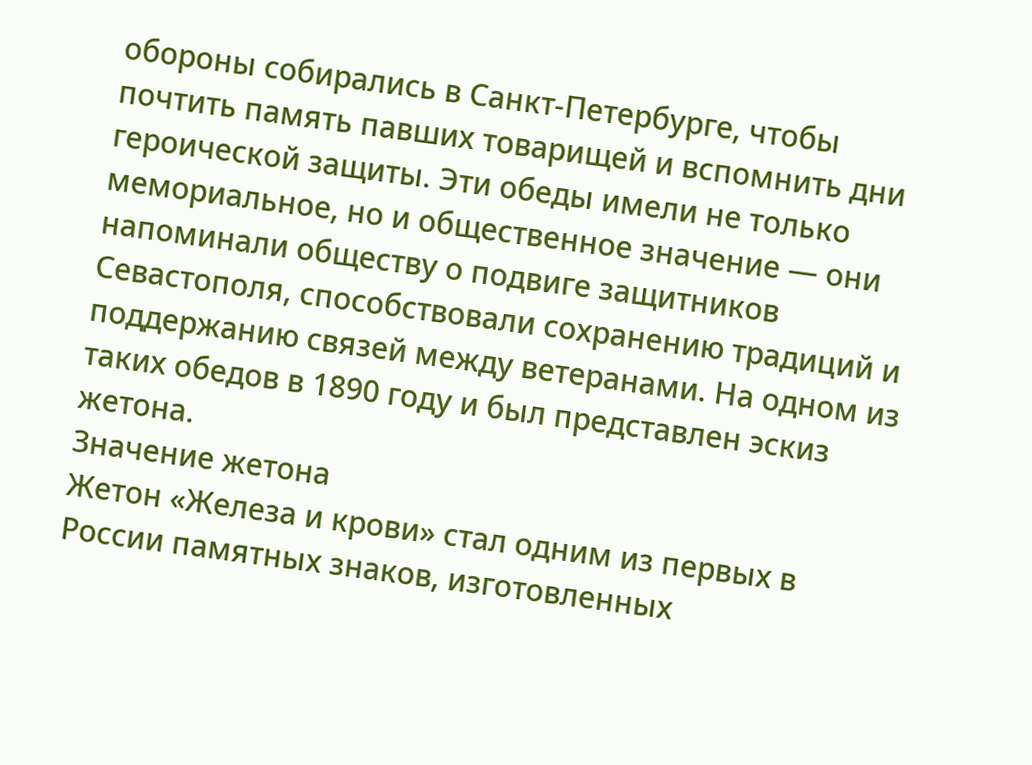обороны собирались в Санкт-Петербурге, чтобы почтить память павших товарищей и вспомнить дни героической защиты. Эти обеды имели не только мемориальное, но и общественное значение — они напоминали обществу о подвиге защитников Севастополя, способствовали сохранению традиций и поддержанию связей между ветеранами. На одном из таких обедов в 1890 году и был представлен эскиз жетона.
Значение жетона
Жетон «Железа и крови» стал одним из первых в России памятных знаков, изготовленных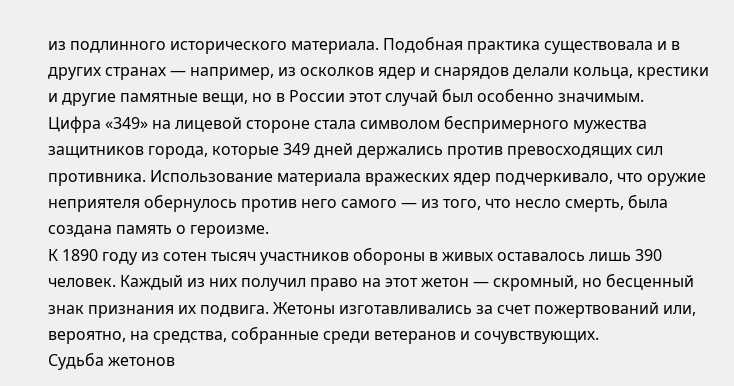из подлинного исторического материала. Подобная практика существовала и в других странах — например, из осколков ядер и снарядов делали кольца, крестики и другие памятные вещи, но в России этот случай был особенно значимым.
Цифра «349» на лицевой стороне стала символом беспримерного мужества защитников города, которые 349 дней держались против превосходящих сил противника. Использование материала вражеских ядер подчеркивало, что оружие неприятеля обернулось против него самого — из того, что несло смерть, была создана память о героизме.
К 1890 году из сотен тысяч участников обороны в живых оставалось лишь 390 человек. Каждый из них получил право на этот жетон — скромный, но бесценный знак признания их подвига. Жетоны изготавливались за счет пожертвований или, вероятно, на средства, собранные среди ветеранов и сочувствующих.
Судьба жетонов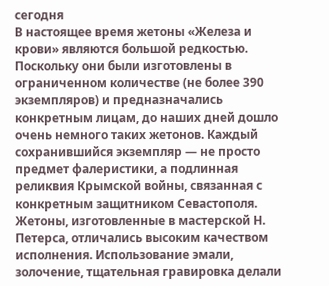сегодня
В настоящее время жетоны «Железа и крови» являются большой редкостью. Поскольку они были изготовлены в ограниченном количестве (не более 390 экземпляров) и предназначались конкретным лицам, до наших дней дошло очень немного таких жетонов. Каждый сохранившийся экземпляр — не просто предмет фалеристики, а подлинная реликвия Крымской войны, связанная с конкретным защитником Севастополя.
Жетоны, изготовленные в мастерской Н. Петерса, отличались высоким качеством исполнения. Использование эмали, золочение, тщательная гравировка делали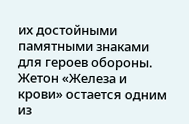их достойными памятными знаками для героев обороны.
Жетон «Железа и крови» остается одним из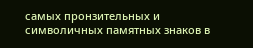самых пронзительных и символичных памятных знаков в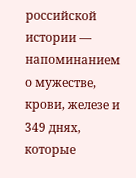российской истории — напоминанием о мужестве, крови, железе и 349 днях, которые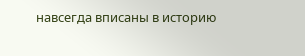навсегда вписаны в историю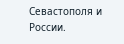Севастополя и России.